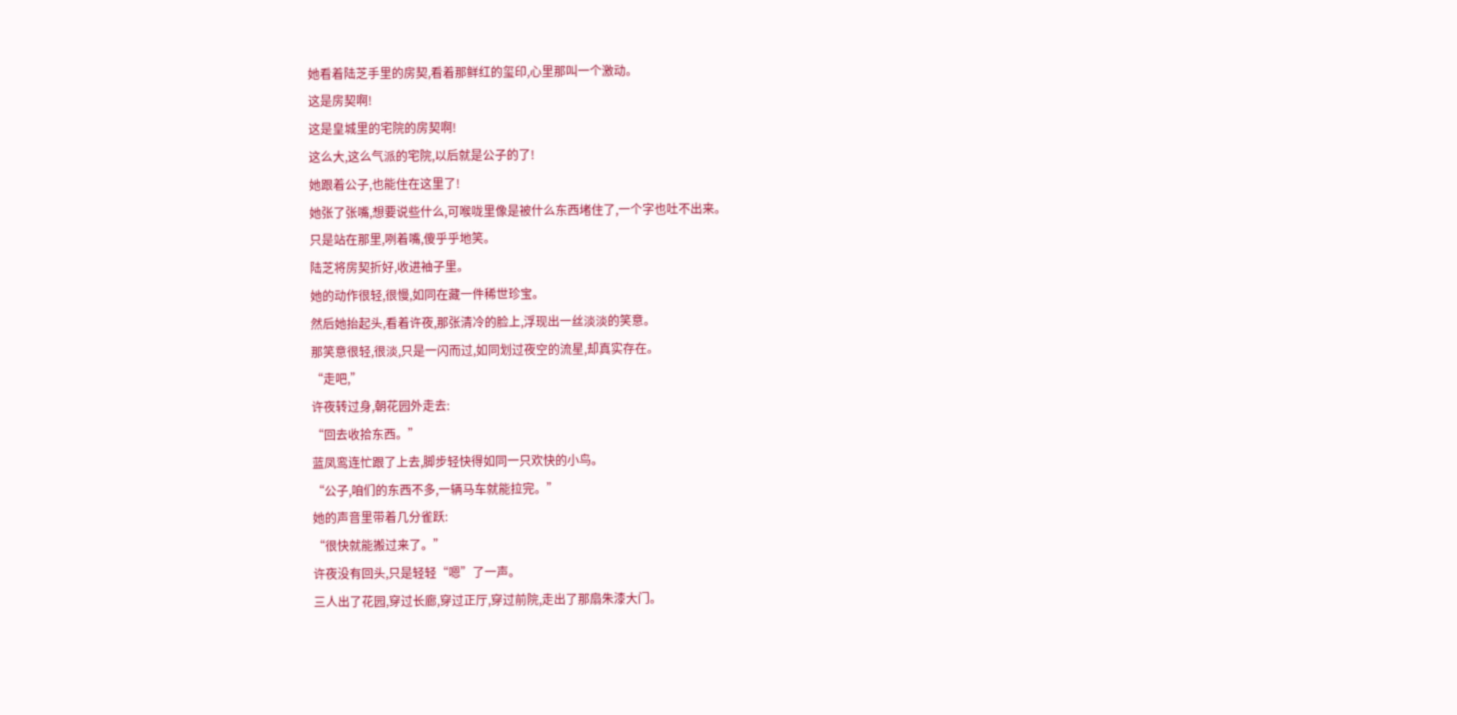她看着陆芝手里的房契,看着那鲜红的玺印,心里那叫一个激动。
这是房契啊!
这是皇城里的宅院的房契啊!
这么大,这么气派的宅院,以后就是公子的了!
她跟着公子,也能住在这里了!
她张了张嘴,想要说些什么,可喉咙里像是被什么东西堵住了,一个字也吐不出来。
只是站在那里,咧着嘴,傻乎乎地笑。
陆芝将房契折好,收进袖子里。
她的动作很轻,很慢,如同在藏一件稀世珍宝。
然后她抬起头,看着许夜,那张清冷的脸上,浮现出一丝淡淡的笑意。
那笑意很轻,很淡,只是一闪而过,如同划过夜空的流星,却真实存在。
“走吧,”
许夜转过身,朝花园外走去:
“回去收拾东西。”
蓝凤鸾连忙跟了上去,脚步轻快得如同一只欢快的小鸟。
“公子,咱们的东西不多,一辆马车就能拉完。”
她的声音里带着几分雀跃:
“很快就能搬过来了。”
许夜没有回头,只是轻轻“嗯”了一声。
三人出了花园,穿过长廊,穿过正厅,穿过前院,走出了那扇朱漆大门。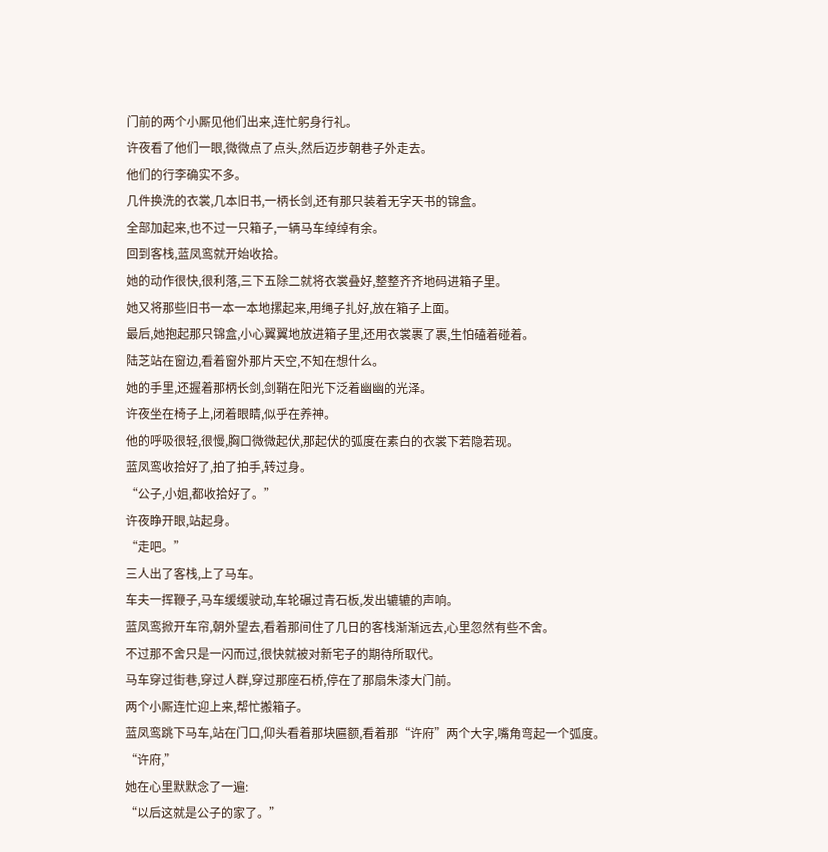门前的两个小厮见他们出来,连忙躬身行礼。
许夜看了他们一眼,微微点了点头,然后迈步朝巷子外走去。
他们的行李确实不多。
几件换洗的衣裳,几本旧书,一柄长剑,还有那只装着无字天书的锦盒。
全部加起来,也不过一只箱子,一辆马车绰绰有余。
回到客栈,蓝凤鸾就开始收拾。
她的动作很快,很利落,三下五除二就将衣裳叠好,整整齐齐地码进箱子里。
她又将那些旧书一本一本地摞起来,用绳子扎好,放在箱子上面。
最后,她抱起那只锦盒,小心翼翼地放进箱子里,还用衣裳裹了裹,生怕磕着碰着。
陆芝站在窗边,看着窗外那片天空,不知在想什么。
她的手里,还握着那柄长剑,剑鞘在阳光下泛着幽幽的光泽。
许夜坐在椅子上,闭着眼睛,似乎在养神。
他的呼吸很轻,很慢,胸口微微起伏,那起伏的弧度在素白的衣裳下若隐若现。
蓝凤鸾收拾好了,拍了拍手,转过身。
“公子,小姐,都收拾好了。”
许夜睁开眼,站起身。
“走吧。”
三人出了客栈,上了马车。
车夫一挥鞭子,马车缓缓驶动,车轮碾过青石板,发出辘辘的声响。
蓝凤鸾掀开车帘,朝外望去,看着那间住了几日的客栈渐渐远去,心里忽然有些不舍。
不过那不舍只是一闪而过,很快就被对新宅子的期待所取代。
马车穿过街巷,穿过人群,穿过那座石桥,停在了那扇朱漆大门前。
两个小厮连忙迎上来,帮忙搬箱子。
蓝凤鸾跳下马车,站在门口,仰头看着那块匾额,看着那“许府”两个大字,嘴角弯起一个弧度。
“许府,”
她在心里默默念了一遍:
“以后这就是公子的家了。”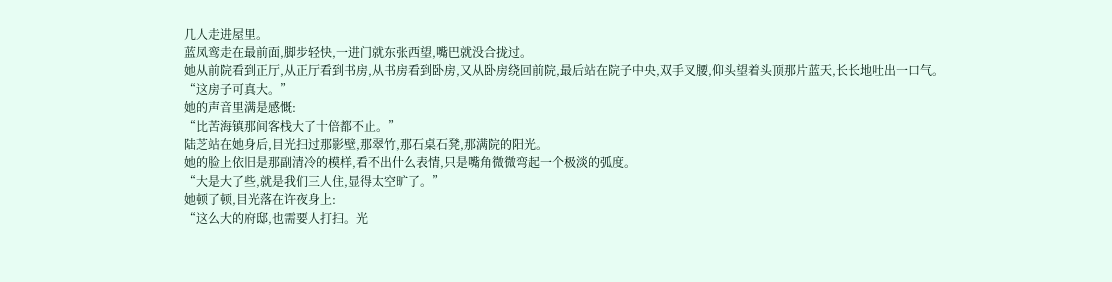几人走进屋里。
蓝凤鸾走在最前面,脚步轻快,一进门就东张西望,嘴巴就没合拢过。
她从前院看到正厅,从正厅看到书房,从书房看到卧房,又从卧房绕回前院,最后站在院子中央,双手叉腰,仰头望着头顶那片蓝天,长长地吐出一口气。
“这房子可真大。”
她的声音里满是感慨:
“比苦海镇那间客栈大了十倍都不止。”
陆芝站在她身后,目光扫过那影壁,那翠竹,那石桌石凳,那满院的阳光。
她的脸上依旧是那副清冷的模样,看不出什么表情,只是嘴角微微弯起一个极淡的弧度。
“大是大了些,就是我们三人住,显得太空旷了。”
她顿了顿,目光落在许夜身上:
“这么大的府邸,也需要人打扫。光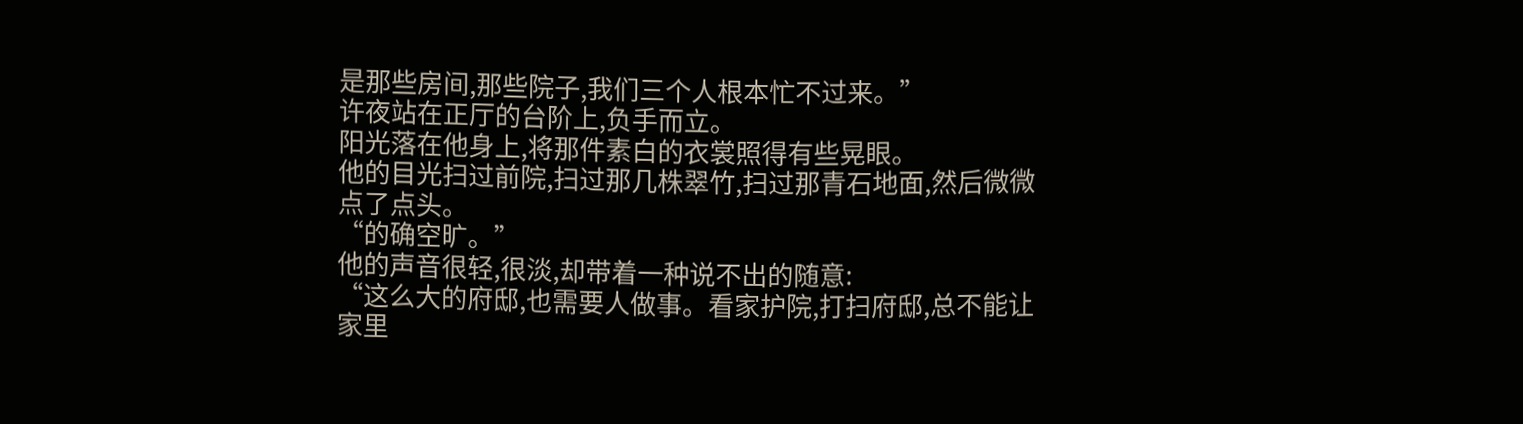是那些房间,那些院子,我们三个人根本忙不过来。”
许夜站在正厅的台阶上,负手而立。
阳光落在他身上,将那件素白的衣裳照得有些晃眼。
他的目光扫过前院,扫过那几株翠竹,扫过那青石地面,然后微微点了点头。
“的确空旷。”
他的声音很轻,很淡,却带着一种说不出的随意:
“这么大的府邸,也需要人做事。看家护院,打扫府邸,总不能让家里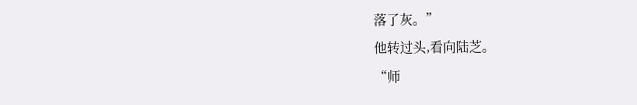落了灰。”
他转过头,看向陆芝。
“师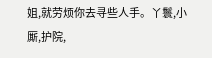姐,就劳烦你去寻些人手。丫鬟,小厮,护院,